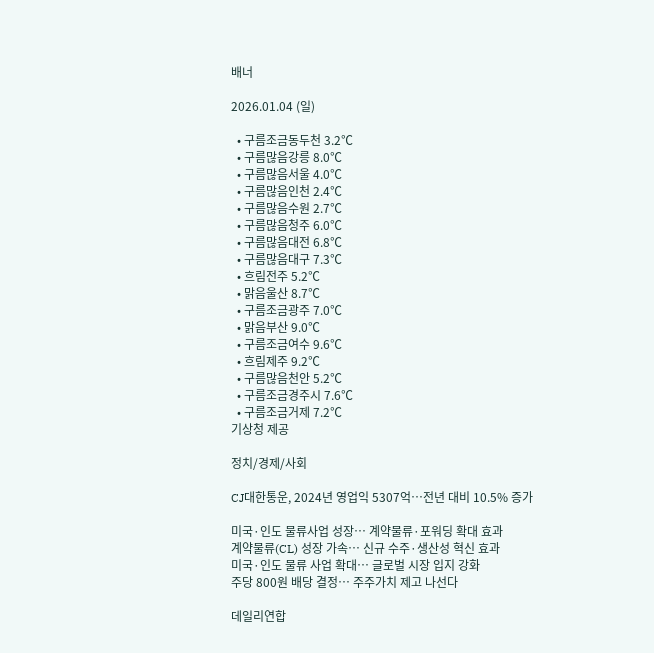배너

2026.01.04 (일)

  • 구름조금동두천 3.2℃
  • 구름많음강릉 8.0℃
  • 구름많음서울 4.0℃
  • 구름많음인천 2.4℃
  • 구름많음수원 2.7℃
  • 구름많음청주 6.0℃
  • 구름많음대전 6.8℃
  • 구름많음대구 7.3℃
  • 흐림전주 5.2℃
  • 맑음울산 8.7℃
  • 구름조금광주 7.0℃
  • 맑음부산 9.0℃
  • 구름조금여수 9.6℃
  • 흐림제주 9.2℃
  • 구름많음천안 5.2℃
  • 구름조금경주시 7.6℃
  • 구름조금거제 7.2℃
기상청 제공

정치/경제/사회

CJ대한통운, 2024년 영업익 5307억…전년 대비 10.5% 증가

미국·인도 물류사업 성장… 계약물류·포워딩 확대 효과
계약물류(CL) 성장 가속… 신규 수주·생산성 혁신 효과
미국·인도 물류 사업 확대… 글로벌 시장 입지 강화
주당 800원 배당 결정… 주주가치 제고 나선다

데일리연합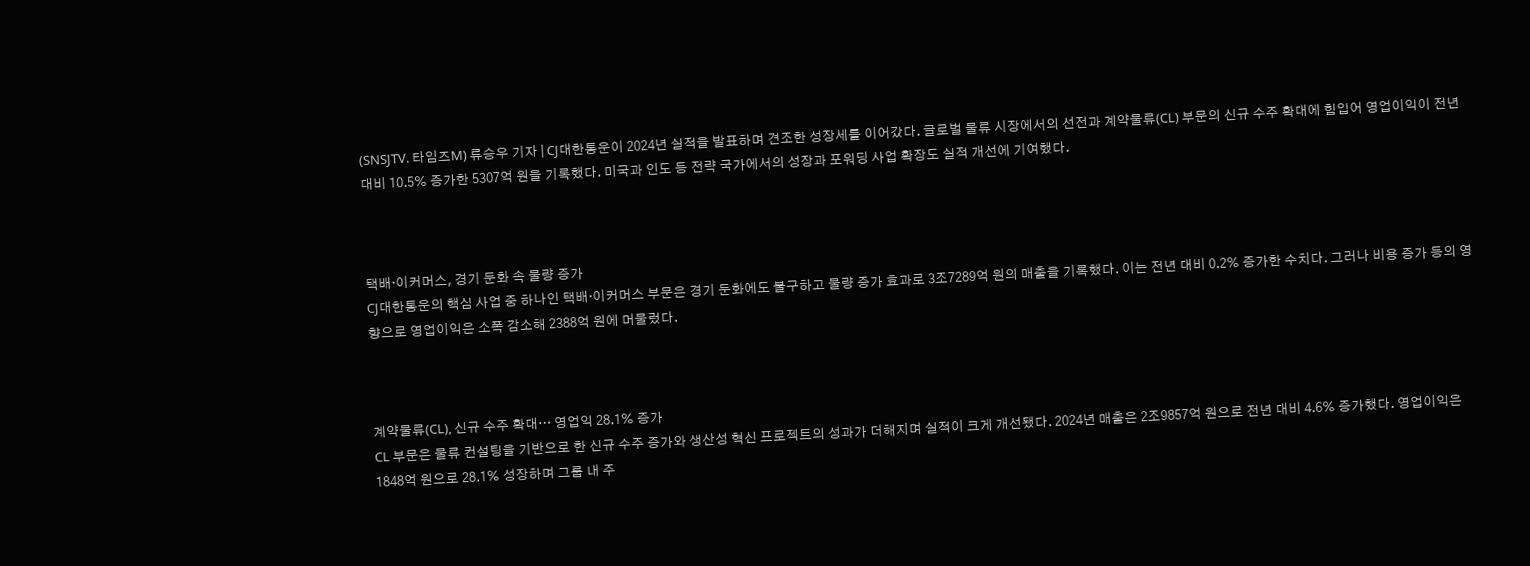(SNSJTV. 타임즈M) 류승우 기자 | CJ대한통운이 2024년 실적을 발표하며 견조한 성장세를 이어갔다. 글로벌 물류 시장에서의 선전과 계약물류(CL) 부문의 신규 수주 확대에 힘입어 영업이익이 전년 대비 10.5% 증가한 5307억 원을 기록했다. 미국과 인도 등 전략 국가에서의 성장과 포워딩 사업 확장도 실적 개선에 기여했다.



택배·이커머스, 경기 둔화 속 물량 증가
CJ대한통운의 핵심 사업 중 하나인 택배·이커머스 부문은 경기 둔화에도 불구하고 물량 증가 효과로 3조7289억 원의 매출을 기록했다. 이는 전년 대비 0.2% 증가한 수치다. 그러나 비용 증가 등의 영향으로 영업이익은 소폭 감소해 2388억 원에 머물렀다.



계약물류(CL), 신규 수주 확대… 영업익 28.1% 증가
CL 부문은 물류 컨설팅을 기반으로 한 신규 수주 증가와 생산성 혁신 프로젝트의 성과가 더해지며 실적이 크게 개선됐다. 2024년 매출은 2조9857억 원으로 전년 대비 4.6% 증가했다. 영업이익은 1848억 원으로 28.1% 성장하며 그룹 내 주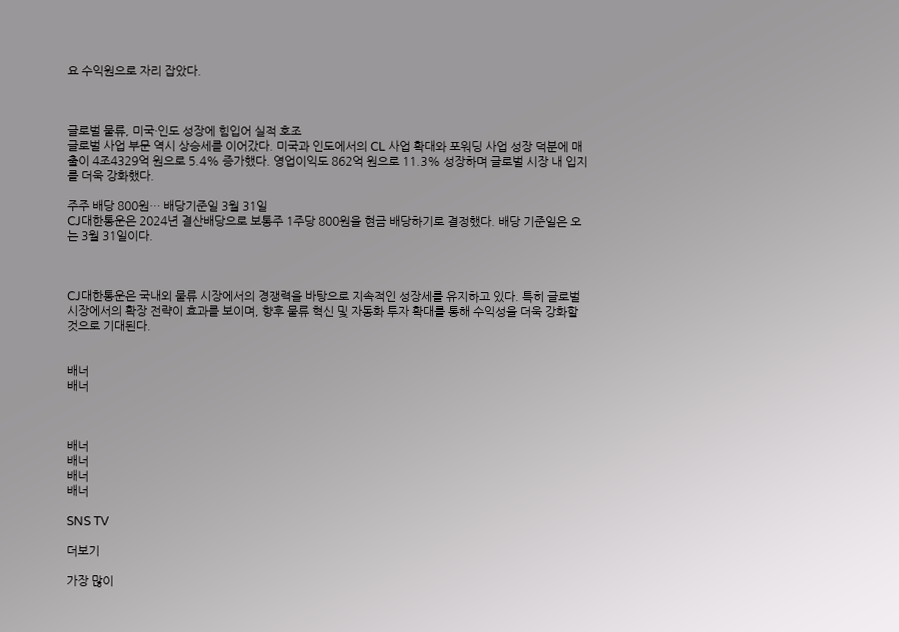요 수익원으로 자리 잡았다.



글로벌 물류, 미국·인도 성장에 힘입어 실적 호조
글로벌 사업 부문 역시 상승세를 이어갔다. 미국과 인도에서의 CL 사업 확대와 포워딩 사업 성장 덕분에 매출이 4조4329억 원으로 5.4% 증가했다. 영업이익도 862억 원으로 11.3% 성장하며 글로벌 시장 내 입지를 더욱 강화했다.

주주 배당 800원… 배당기준일 3월 31일
CJ대한통운은 2024년 결산배당으로 보통주 1주당 800원을 현금 배당하기로 결정했다. 배당 기준일은 오는 3월 31일이다.



CJ대한통운은 국내외 물류 시장에서의 경쟁력을 바탕으로 지속적인 성장세를 유지하고 있다. 특히 글로벌 시장에서의 확장 전략이 효과를 보이며, 향후 물류 혁신 및 자동화 투자 확대를 통해 수익성을 더욱 강화할 것으로 기대된다.


배너
배너



배너
배너
배너
배너

SNS TV

더보기

가장 많이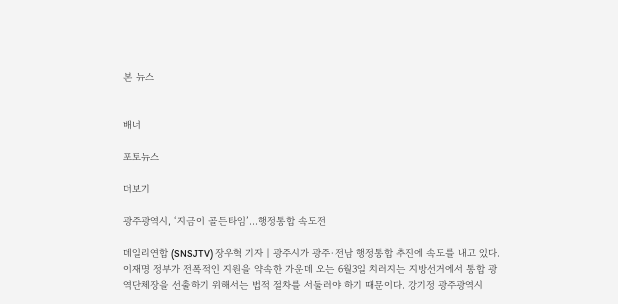본 뉴스


배너

포토뉴스

더보기

광주광역시, ‘지금이 골든타임’…행정통합 속도전

데일리연합 (SNSJTV) 장우혁 기자 | 광주시가 광주·전남 행정통합 추진에 속도를 내고 있다. 이재명 정부가 전폭적인 지원을 약속한 가운데 오는 6월3일 치러지는 지방선거에서 통합 광역단체장을 선출하기 위해서는 법적 절차를 서둘러야 하기 때문이다. 강기정 광주광역시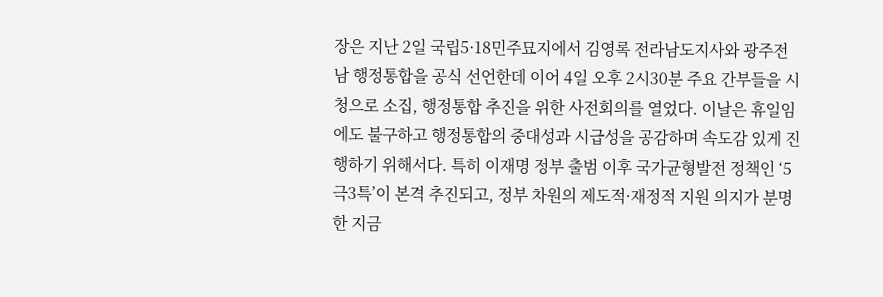장은 지난 2일 국립5·18민주묘지에서 김영록 전라남도지사와 광주전남 행정통합을 공식 선언한데 이어 4일 오후 2시30분 주요 간부들을 시청으로 소집, 행정통합 추진을 위한 사전회의를 열었다. 이날은 휴일임에도 불구하고 행정통합의 중대성과 시급성을 공감하며 속도감 있게 진행하기 위해서다. 특히 이재명 정부 출범 이후 국가균형발전 정책인 ‘5극3특’이 본격 추진되고, 정부 차원의 제도적·재정적 지원 의지가 분명한 지금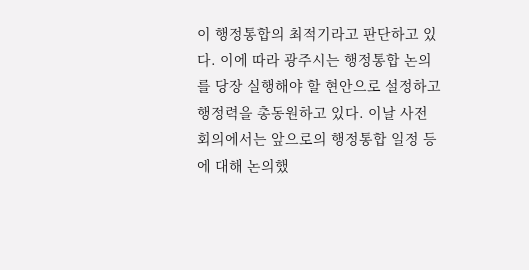이 행정통합의 최적기라고 판단하고 있다. 이에 따라 광주시는 행정통합 논의를 당장 실행해야 할 현안으로 설정하고 행정력을 총동원하고 있다. 이날 사전회의에서는 앞으로의 행정통합 일정 등에 대해 논의했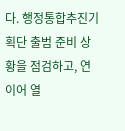다. 행정통합추진기획단 출범 준비 상황을 점검하고, 연이어 열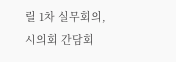릴 1차 실무회의, 시의회 간담회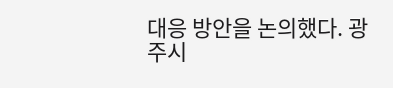대응 방안을 논의했다. 광주시